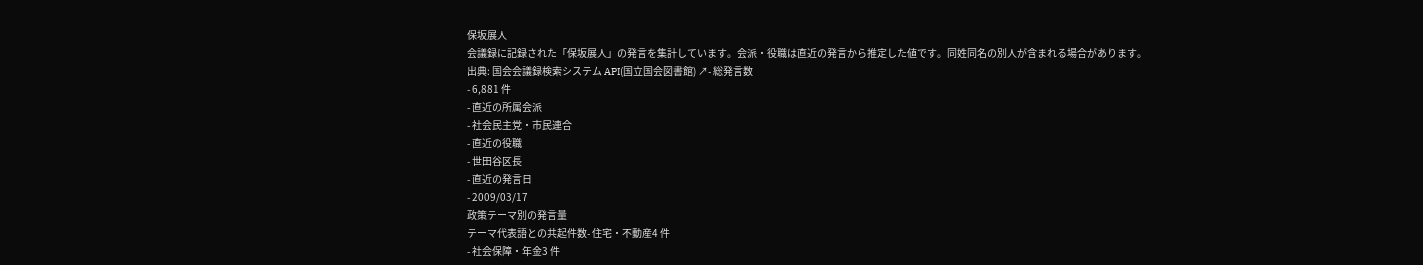保坂展人
会議録に記録された「保坂展人」の発言を集計しています。会派・役職は直近の発言から推定した値です。同姓同名の別人が含まれる場合があります。
出典: 国会会議録検索システム API(国立国会図書館) ↗- 総発言数
- 6,881 件
- 直近の所属会派
- 社会民主党・市民連合
- 直近の役職
- 世田谷区長
- 直近の発言日
- 2009/03/17
政策テーマ別の発言量
テーマ代表語との共起件数- 住宅・不動産4 件
- 社会保障・年金3 件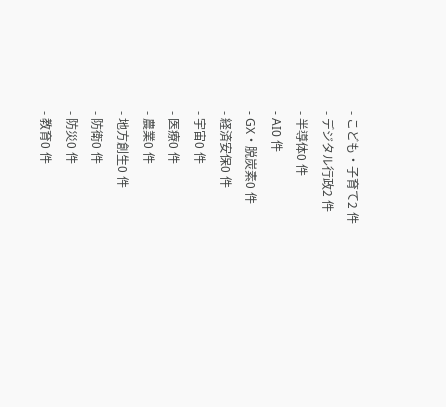- こども・子育て2 件
- デジタル行政2 件
- 半導体0 件
- AI0 件
- GX・脱炭素0 件
- 経済安保0 件
- 宇宙0 件
- 医療0 件
- 農業0 件
- 地方創生0 件
- 防衛0 件
- 防災0 件
- 教育0 件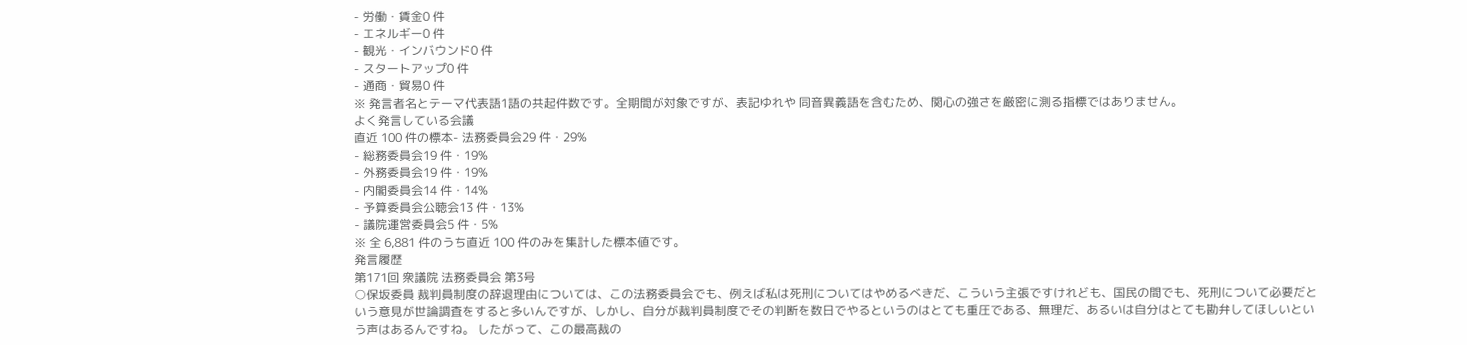- 労働・賃金0 件
- エネルギー0 件
- 観光・インバウンド0 件
- スタートアップ0 件
- 通商・貿易0 件
※ 発言者名とテーマ代表語1語の共起件数です。全期間が対象ですが、表記ゆれや 同音異義語を含むため、関心の強さを厳密に測る指標ではありません。
よく発言している会議
直近 100 件の標本- 法務委員会29 件・29%
- 総務委員会19 件・19%
- 外務委員会19 件・19%
- 内閣委員会14 件・14%
- 予算委員会公聴会13 件・13%
- 議院運営委員会5 件・5%
※ 全 6,881 件のうち直近 100 件のみを集計した標本値です。
発言履歴
第171回 衆議院 法務委員会 第3号
○保坂委員 裁判員制度の辞退理由については、この法務委員会でも、例えば私は死刑についてはやめるべきだ、こういう主張ですけれども、国民の間でも、死刑について必要だという意見が世論調査をすると多いんですが、しかし、自分が裁判員制度でその判断を数日でやるというのはとても重圧である、無理だ、あるいは自分はとても勘弁してほしいという声はあるんですね。 したがって、この最高裁の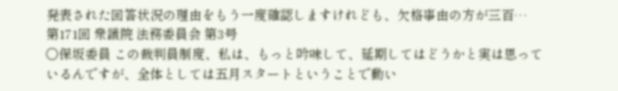発表された回答状況の理由をもう一度確認しますけれども、欠格事由の方が三百…
第171回 衆議院 法務委員会 第3号
○保坂委員 この裁判員制度、私は、もっと吟味して、延期してはどうかと実は思っているんですが、全体としては五月スタートということで動い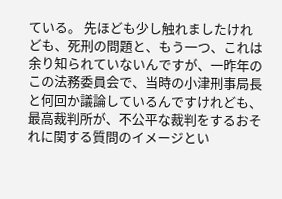ている。 先ほども少し触れましたけれども、死刑の問題と、もう一つ、これは余り知られていないんですが、一昨年のこの法務委員会で、当時の小津刑事局長と何回か議論しているんですけれども、最高裁判所が、不公平な裁判をするおそれに関する質問のイメージとい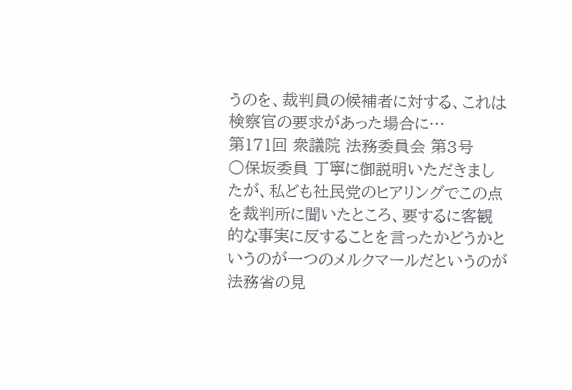うのを、裁判員の候補者に対する、これは検察官の要求があった場合に…
第171回 衆議院 法務委員会 第3号
○保坂委員 丁寧に御説明いただきましたが、私ども社民党のヒアリングでこの点を裁判所に聞いたところ、要するに客観的な事実に反することを言ったかどうかというのが一つのメルクマールだというのが法務省の見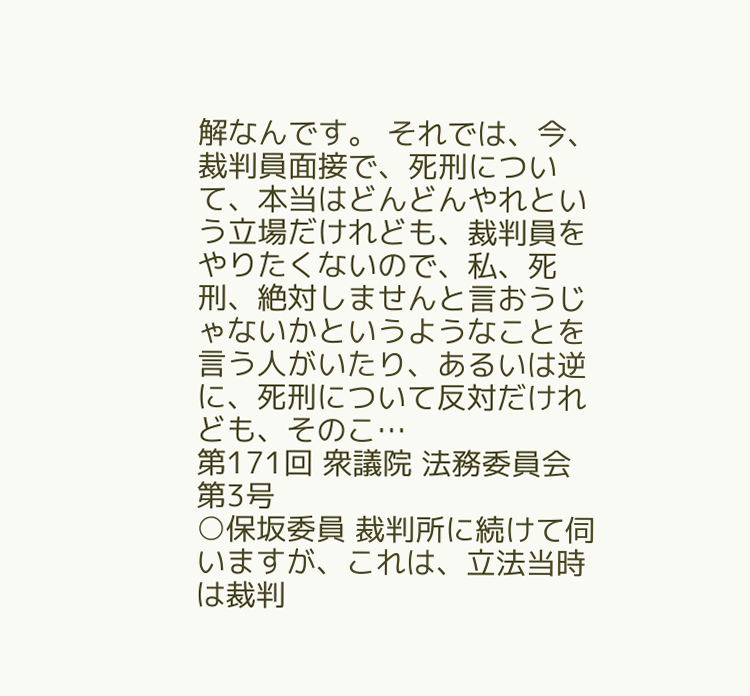解なんです。 それでは、今、裁判員面接で、死刑について、本当はどんどんやれという立場だけれども、裁判員をやりたくないので、私、死刑、絶対しませんと言おうじゃないかというようなことを言う人がいたり、あるいは逆に、死刑について反対だけれども、そのこ…
第171回 衆議院 法務委員会 第3号
○保坂委員 裁判所に続けて伺いますが、これは、立法当時は裁判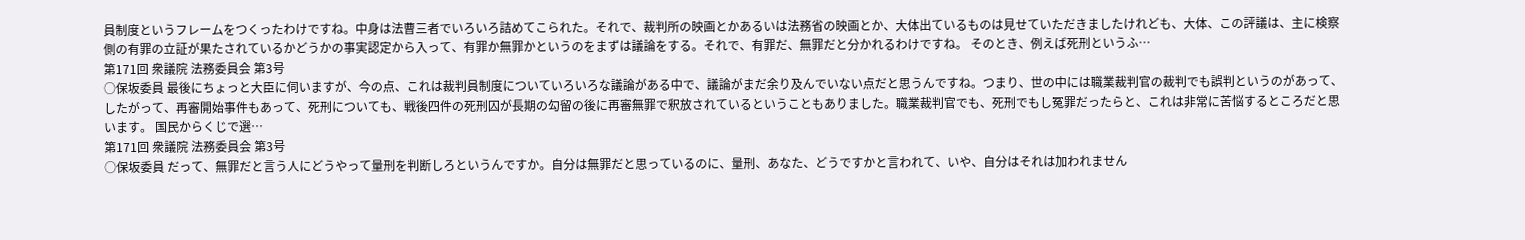員制度というフレームをつくったわけですね。中身は法曹三者でいろいろ詰めてこられた。それで、裁判所の映画とかあるいは法務省の映画とか、大体出ているものは見せていただきましたけれども、大体、この評議は、主に検察側の有罪の立証が果たされているかどうかの事実認定から入って、有罪か無罪かというのをまずは議論をする。それで、有罪だ、無罪だと分かれるわけですね。 そのとき、例えば死刑というふ…
第171回 衆議院 法務委員会 第3号
○保坂委員 最後にちょっと大臣に伺いますが、今の点、これは裁判員制度についていろいろな議論がある中で、議論がまだ余り及んでいない点だと思うんですね。つまり、世の中には職業裁判官の裁判でも誤判というのがあって、したがって、再審開始事件もあって、死刑についても、戦後四件の死刑囚が長期の勾留の後に再審無罪で釈放されているということもありました。職業裁判官でも、死刑でもし冤罪だったらと、これは非常に苦悩するところだと思います。 国民からくじで選…
第171回 衆議院 法務委員会 第3号
○保坂委員 だって、無罪だと言う人にどうやって量刑を判断しろというんですか。自分は無罪だと思っているのに、量刑、あなた、どうですかと言われて、いや、自分はそれは加われません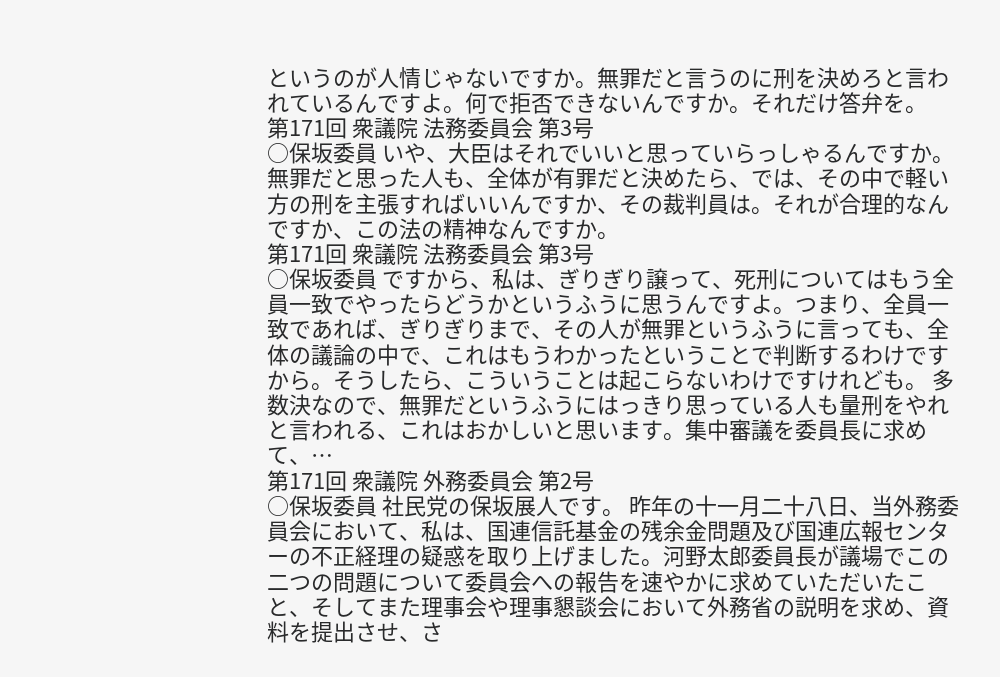というのが人情じゃないですか。無罪だと言うのに刑を決めろと言われているんですよ。何で拒否できないんですか。それだけ答弁を。
第171回 衆議院 法務委員会 第3号
○保坂委員 いや、大臣はそれでいいと思っていらっしゃるんですか。無罪だと思った人も、全体が有罪だと決めたら、では、その中で軽い方の刑を主張すればいいんですか、その裁判員は。それが合理的なんですか、この法の精神なんですか。
第171回 衆議院 法務委員会 第3号
○保坂委員 ですから、私は、ぎりぎり譲って、死刑についてはもう全員一致でやったらどうかというふうに思うんですよ。つまり、全員一致であれば、ぎりぎりまで、その人が無罪というふうに言っても、全体の議論の中で、これはもうわかったということで判断するわけですから。そうしたら、こういうことは起こらないわけですけれども。 多数決なので、無罪だというふうにはっきり思っている人も量刑をやれと言われる、これはおかしいと思います。集中審議を委員長に求めて、…
第171回 衆議院 外務委員会 第2号
○保坂委員 社民党の保坂展人です。 昨年の十一月二十八日、当外務委員会において、私は、国連信託基金の残余金問題及び国連広報センターの不正経理の疑惑を取り上げました。河野太郎委員長が議場でこの二つの問題について委員会への報告を速やかに求めていただいたこと、そしてまた理事会や理事懇談会において外務省の説明を求め、資料を提出させ、さ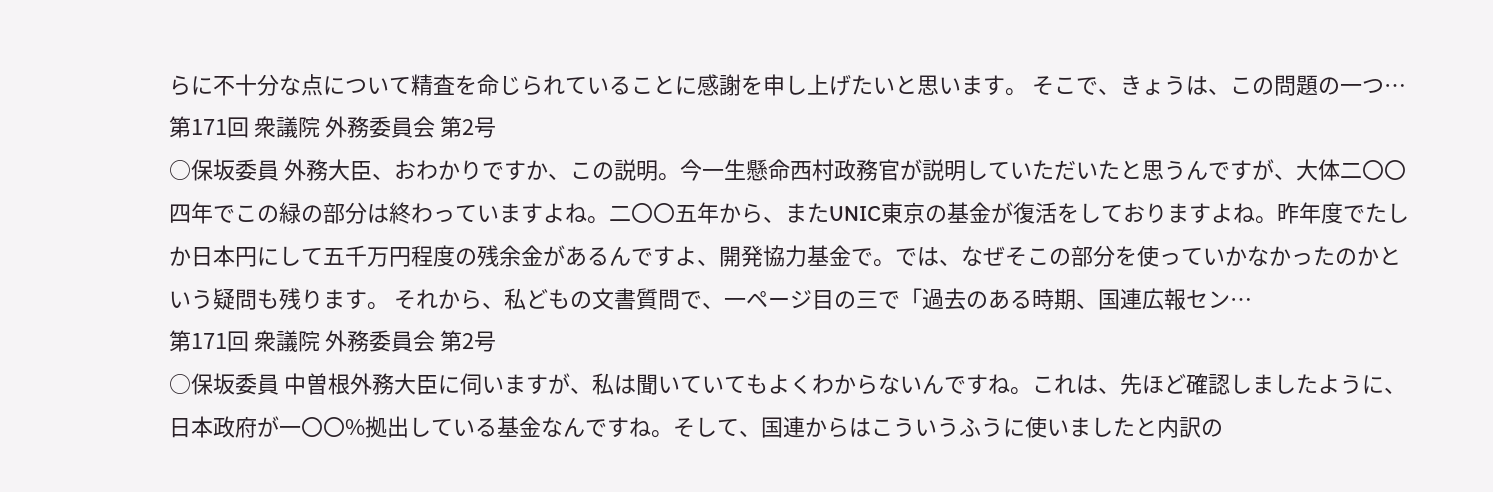らに不十分な点について精査を命じられていることに感謝を申し上げたいと思います。 そこで、きょうは、この問題の一つ…
第171回 衆議院 外務委員会 第2号
○保坂委員 外務大臣、おわかりですか、この説明。今一生懸命西村政務官が説明していただいたと思うんですが、大体二〇〇四年でこの緑の部分は終わっていますよね。二〇〇五年から、またUNIC東京の基金が復活をしておりますよね。昨年度でたしか日本円にして五千万円程度の残余金があるんですよ、開発協力基金で。では、なぜそこの部分を使っていかなかったのかという疑問も残ります。 それから、私どもの文書質問で、一ページ目の三で「過去のある時期、国連広報セン…
第171回 衆議院 外務委員会 第2号
○保坂委員 中曽根外務大臣に伺いますが、私は聞いていてもよくわからないんですね。これは、先ほど確認しましたように、日本政府が一〇〇%拠出している基金なんですね。そして、国連からはこういうふうに使いましたと内訳の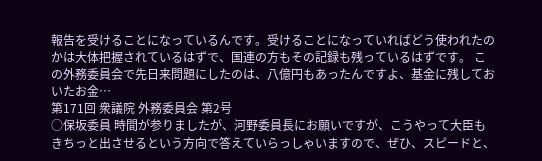報告を受けることになっているんです。受けることになっていればどう使われたのかは大体把握されているはずで、国連の方もその記録も残っているはずです。 この外務委員会で先日来問題にしたのは、八億円もあったんですよ、基金に残しておいたお金…
第171回 衆議院 外務委員会 第2号
○保坂委員 時間が参りましたが、河野委員長にお願いですが、こうやって大臣もきちっと出させるという方向で答えていらっしゃいますので、ぜひ、スピードと、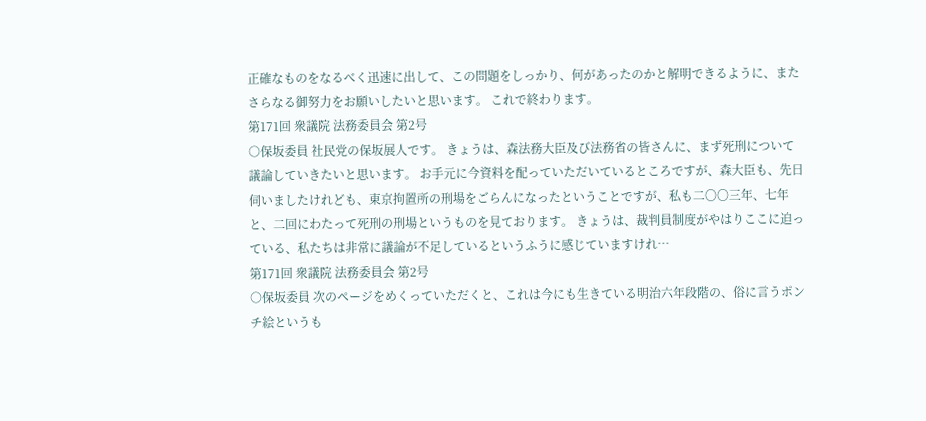正確なものをなるべく迅速に出して、この問題をしっかり、何があったのかと解明できるように、またさらなる御努力をお願いしたいと思います。 これで終わります。
第171回 衆議院 法務委員会 第2号
○保坂委員 社民党の保坂展人です。 きょうは、森法務大臣及び法務省の皆さんに、まず死刑について議論していきたいと思います。 お手元に今資料を配っていただいているところですが、森大臣も、先日伺いましたけれども、東京拘置所の刑場をごらんになったということですが、私も二〇〇三年、七年と、二回にわたって死刑の刑場というものを見ております。 きょうは、裁判員制度がやはりここに迫っている、私たちは非常に議論が不足しているというふうに感じていますけれ…
第171回 衆議院 法務委員会 第2号
○保坂委員 次のページをめくっていただくと、これは今にも生きている明治六年段階の、俗に言うポンチ絵というも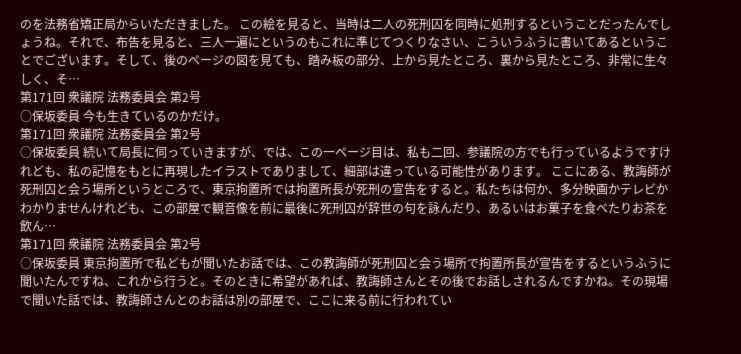のを法務省矯正局からいただきました。 この絵を見ると、当時は二人の死刑囚を同時に処刑するということだったんでしょうね。それで、布告を見ると、三人一遍にというのもこれに準じてつくりなさい、こういうふうに書いてあるということでございます。そして、後のページの図を見ても、踏み板の部分、上から見たところ、裏から見たところ、非常に生々しく、そ…
第171回 衆議院 法務委員会 第2号
○保坂委員 今も生きているのかだけ。
第171回 衆議院 法務委員会 第2号
○保坂委員 続いて局長に伺っていきますが、では、この一ページ目は、私も二回、参議院の方でも行っているようですけれども、私の記憶をもとに再現したイラストでありまして、細部は違っている可能性があります。 ここにある、教誨師が死刑囚と会う場所というところで、東京拘置所では拘置所長が死刑の宣告をすると。私たちは何か、多分映画かテレビかわかりませんけれども、この部屋で観音像を前に最後に死刑囚が辞世の句を詠んだり、あるいはお菓子を食べたりお茶を飲ん…
第171回 衆議院 法務委員会 第2号
○保坂委員 東京拘置所で私どもが聞いたお話では、この教誨師が死刑囚と会う場所で拘置所長が宣告をするというふうに聞いたんですね、これから行うと。そのときに希望があれば、教誨師さんとその後でお話しされるんですかね。その現場で聞いた話では、教誨師さんとのお話は別の部屋で、ここに来る前に行われてい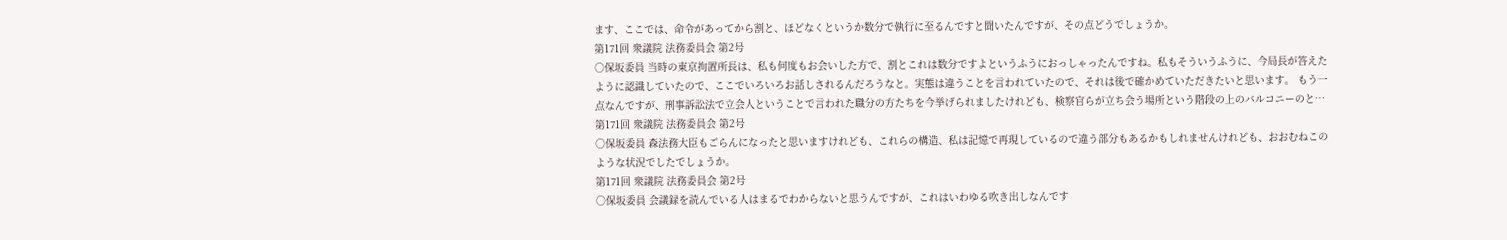ます、ここでは、命令があってから割と、ほどなくというか数分で執行に至るんですと聞いたんですが、その点どうでしょうか。
第171回 衆議院 法務委員会 第2号
○保坂委員 当時の東京拘置所長は、私も何度もお会いした方で、割とこれは数分ですよというふうにおっしゃったんですね。私もそういうふうに、今局長が答えたように認識していたので、ここでいろいろお話しされるんだろうなと。実態は違うことを言われていたので、それは後で確かめていただきたいと思います。 もう一点なんですが、刑事訴訟法で立会人ということで言われた職分の方たちを今挙げられましたけれども、検察官らが立ち会う場所という階段の上のバルコニーのと…
第171回 衆議院 法務委員会 第2号
○保坂委員 森法務大臣もごらんになったと思いますけれども、これらの構造、私は記憶で再現しているので違う部分もあるかもしれませんけれども、おおむねこのような状況でしたでしょうか。
第171回 衆議院 法務委員会 第2号
○保坂委員 会議録を読んでいる人はまるでわからないと思うんですが、これはいわゆる吹き出しなんです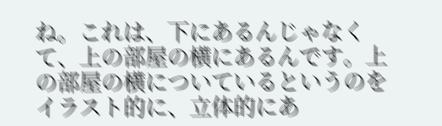ね。これは、下にあるんじゃなくて、上の部屋の横にあるんです。上の部屋の横についているというのをイラスト的に、立体的にあ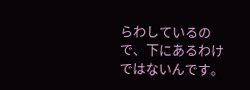らわしているので、下にあるわけではないんです。